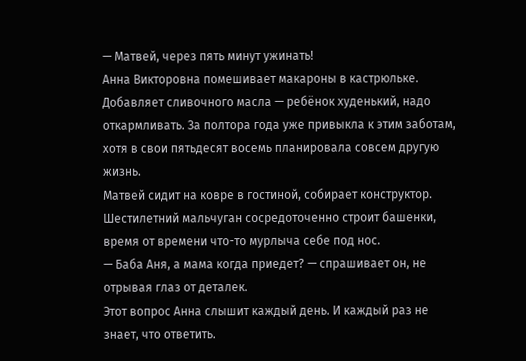— Матвей, через пять минут ужинать!
Анна Викторовна помешивает макароны в кастрюльке. Добавляет сливочного масла — ребёнок худенький, надо откармливать. За полтора года уже привыкла к этим заботам, хотя в свои пятьдесят восемь планировала совсем другую жизнь.
Матвей сидит на ковре в гостиной, собирает конструктор. Шестилетний мальчуган сосредоточенно строит башенки, время от времени что-то мурлыча себе под нос.
— Баба Аня, а мама когда приедет? — спрашивает он, не отрывая глаз от деталек.
Этот вопрос Анна слышит каждый день. И каждый раз не знает, что ответить.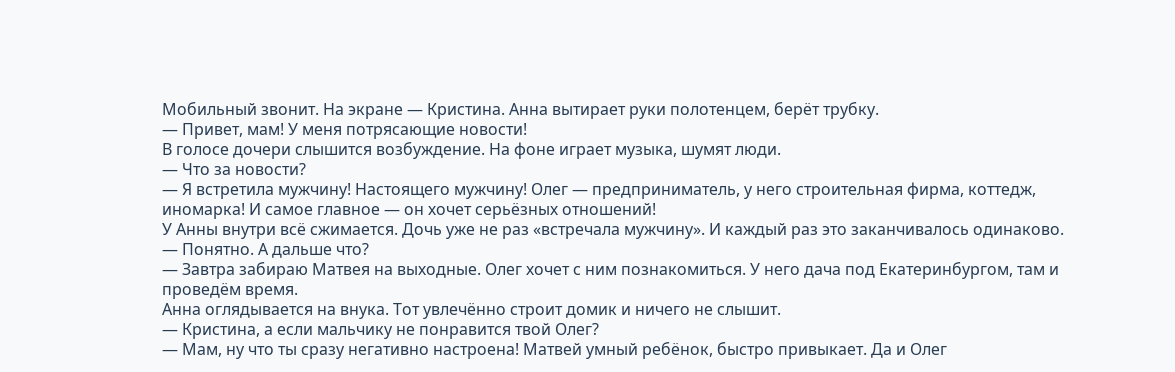Мобильный звонит. На экране — Кристина. Анна вытирает руки полотенцем, берёт трубку.
— Привет, мам! У меня потрясающие новости!
В голосе дочери слышится возбуждение. На фоне играет музыка, шумят люди.
— Что за новости?
— Я встретила мужчину! Настоящего мужчину! Олег — предприниматель, у него строительная фирма, коттедж, иномарка! И самое главное — он хочет серьёзных отношений!
У Анны внутри всё сжимается. Дочь уже не раз «встречала мужчину». И каждый раз это заканчивалось одинаково.
— Понятно. А дальше что?
— Завтра забираю Матвея на выходные. Олег хочет с ним познакомиться. У него дача под Екатеринбургом, там и проведём время.
Анна оглядывается на внука. Тот увлечённо строит домик и ничего не слышит.
— Кристина, а если мальчику не понравится твой Олег?
— Мам, ну что ты сразу негативно настроена! Матвей умный ребёнок, быстро привыкает. Да и Олег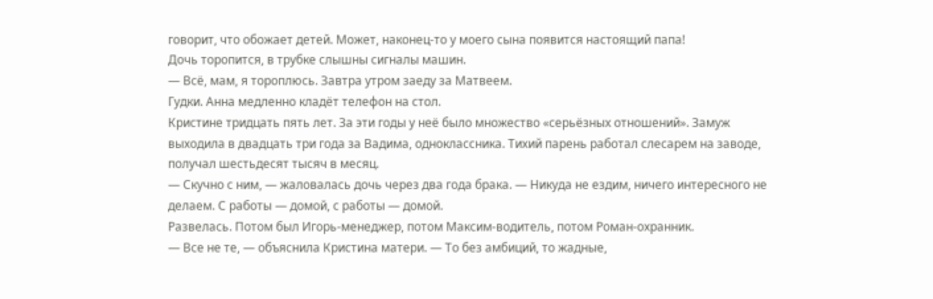говорит, что обожает детей. Может, наконец-то у моего сына появится настоящий папа!
Дочь торопится, в трубке слышны сигналы машин.
— Всё, мам, я тороплюсь. Завтра утром заеду за Матвеем.
Гудки. Анна медленно кладёт телефон на стол.
Кристине тридцать пять лет. За эти годы у неё было множество «серьёзных отношений». Замуж выходила в двадцать три года за Вадима, одноклассника. Тихий парень работал слесарем на заводе, получал шестьдесят тысяч в месяц.
— Скучно с ним, — жаловалась дочь через два года брака. — Никуда не ездим, ничего интересного не делаем. С работы — домой, с работы — домой.
Развелась. Потом был Игорь-менеджер, потом Максим-водитель, потом Роман-охранник.
— Все не те, — объяснила Кристина матери. — То без амбиций, то жадные,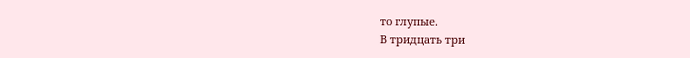то глупые.
В тридцать три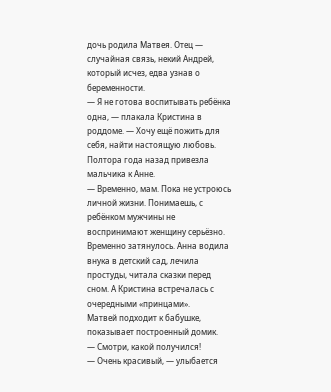дочь родила Матвея. Отец — случайная связь, некий Андрей, который исчез, едва узнав о беременности.
— Я не готова воспитывать ребёнка одна, — плакала Кристина в роддоме. — Хочу ещё пожить для себя, найти настоящую любовь.
Полтора года назад привезла мальчика к Анне.
— Временно, мам. Пока не устроюсь личной жизни. Понимаешь, с ребёнком мужчины не воспринимают женщину серьёзно.
Временно затянулось. Анна водила внука в детский сад, лечила простуды, читала сказки перед сном. А Кристина встречалась с очередными «принцами».
Матвей подходит к бабушке, показывает построенный домик.
— Смотри, какой получился!
— Очень красивый, — улыбается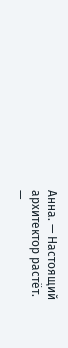Анна. — Настоящий архитектор растёт.
—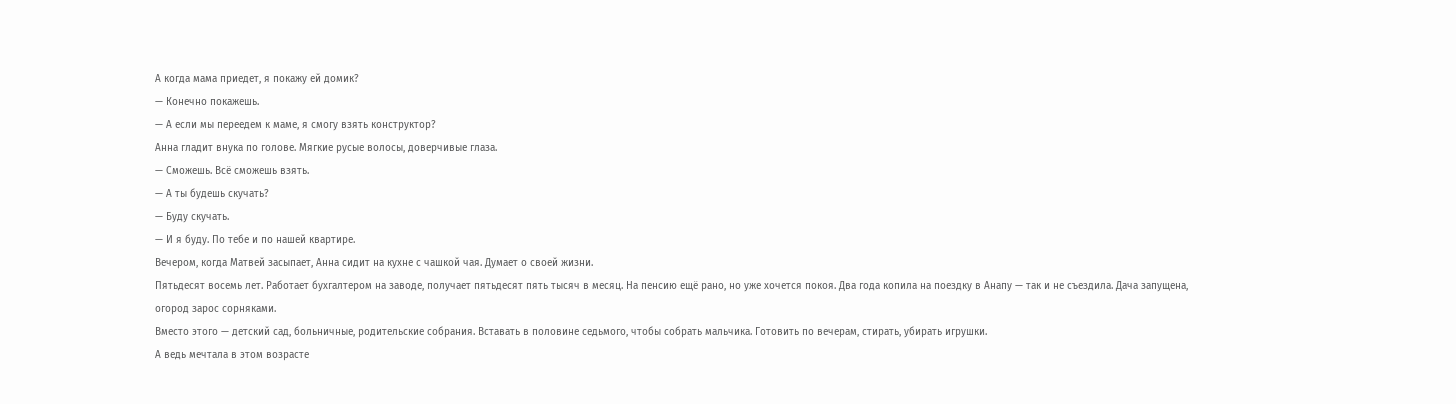А когда мама приедет, я покажу ей домик?
— Конечно покажешь.
— А если мы переедем к маме, я смогу взять конструктор?
Анна гладит внука по голове. Мягкие русые волосы, доверчивые глаза.
— Сможешь. Всё сможешь взять.
— А ты будешь скучать?
— Буду скучать.
— И я буду. По тебе и по нашей квартире.
Вечером, когда Матвей засыпает, Анна сидит на кухне с чашкой чая. Думает о своей жизни.
Пятьдесят восемь лет. Работает бухгалтером на заводе, получает пятьдесят пять тысяч в месяц. На пенсию ещё рано, но уже хочется покоя. Два года копила на поездку в Анапу — так и не съездила. Дача запущена, огород зарос сорняками.
Вместо этого — детский сад, больничные, родительские собрания. Вставать в половине седьмого, чтобы собрать мальчика. Готовить по вечерам, стирать, убирать игрушки.
А ведь мечтала в этом возрасте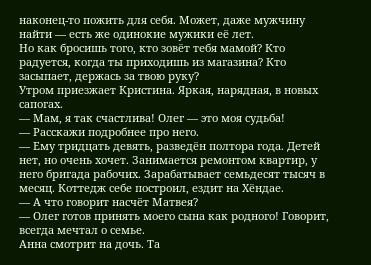наконец-то пожить для себя. Может, даже мужчину найти — есть же одинокие мужики её лет.
Но как бросишь того, кто зовёт тебя мамой? Кто радуется, когда ты приходишь из магазина? Кто засыпает, держась за твою руку?
Утром приезжает Кристина. Яркая, нарядная, в новых сапогах.
— Мам, я так счастлива! Олег — это моя судьба!
— Расскажи подробнее про него.
— Ему тридцать девять, разведён полтора года. Детей нет, но очень хочет. Занимается ремонтом квартир, у него бригада рабочих. Зарабатывает семьдесят тысяч в месяц. Коттедж себе построил, ездит на Хёндае.
— А что говорит насчёт Матвея?
— Олег готов принять моего сына как родного! Говорит, всегда мечтал о семье.
Анна смотрит на дочь. Та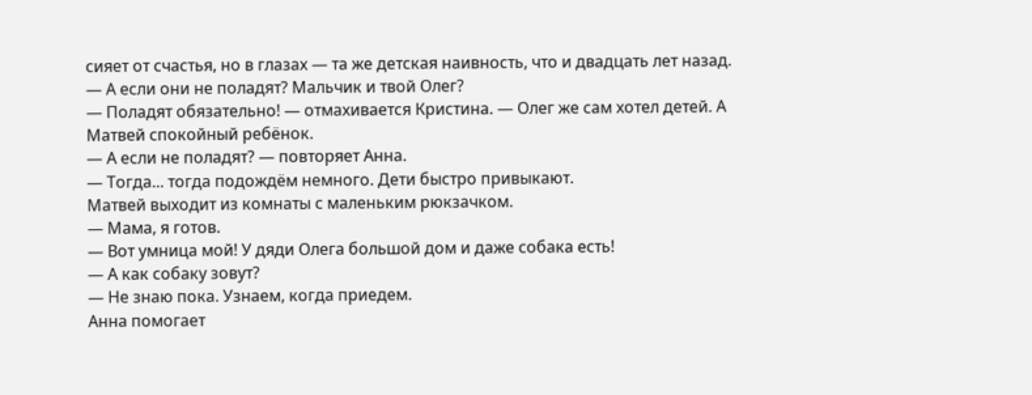сияет от счастья, но в глазах — та же детская наивность, что и двадцать лет назад.
— А если они не поладят? Мальчик и твой Олег?
— Поладят обязательно! — отмахивается Кристина. — Олег же сам хотел детей. А Матвей спокойный ребёнок.
— А если не поладят? — повторяет Анна.
— Тогда... тогда подождём немного. Дети быстро привыкают.
Матвей выходит из комнаты с маленьким рюкзачком.
— Мама, я готов.
— Вот умница мой! У дяди Олега большой дом и даже собака есть!
— А как собаку зовут?
— Не знаю пока. Узнаем, когда приедем.
Анна помогает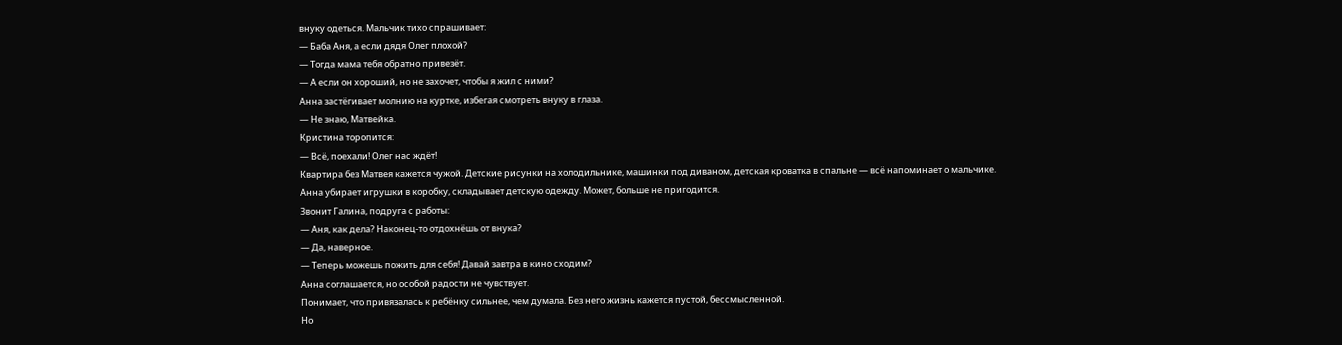внуку одеться. Мальчик тихо спрашивает:
— Баба Аня, а если дядя Олег плохой?
— Тогда мама тебя обратно привезёт.
— А если он хороший, но не захочет, чтобы я жил с ними?
Анна застёгивает молнию на куртке, избегая смотреть внуку в глаза.
— Не знаю, Матвейка.
Кристина торопится:
— Всё, поехали! Олег нас ждёт!
Квартира без Матвея кажется чужой. Детские рисунки на холодильнике, машинки под диваном, детская кроватка в спальне — всё напоминает о мальчике.
Анна убирает игрушки в коробку, складывает детскую одежду. Может, больше не пригодится.
Звонит Галина, подруга с работы:
— Аня, как дела? Наконец-то отдохнёшь от внука?
— Да, наверное.
— Теперь можешь пожить для себя! Давай завтра в кино сходим?
Анна соглашается, но особой радости не чувствует.
Понимает, что привязалась к ребёнку сильнее, чем думала. Без него жизнь кажется пустой, бессмысленной.
Но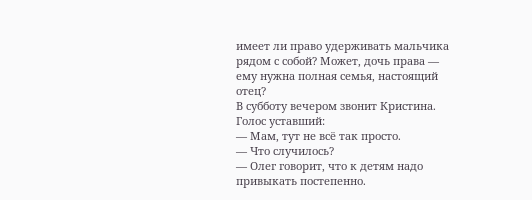имеет ли право удерживать мальчика рядом с собой? Может, дочь права — ему нужна полная семья, настоящий отец?
В субботу вечером звонит Кристина. Голос уставший:
— Мам, тут не всё так просто.
— Что случилось?
— Олег говорит, что к детям надо привыкать постепенно.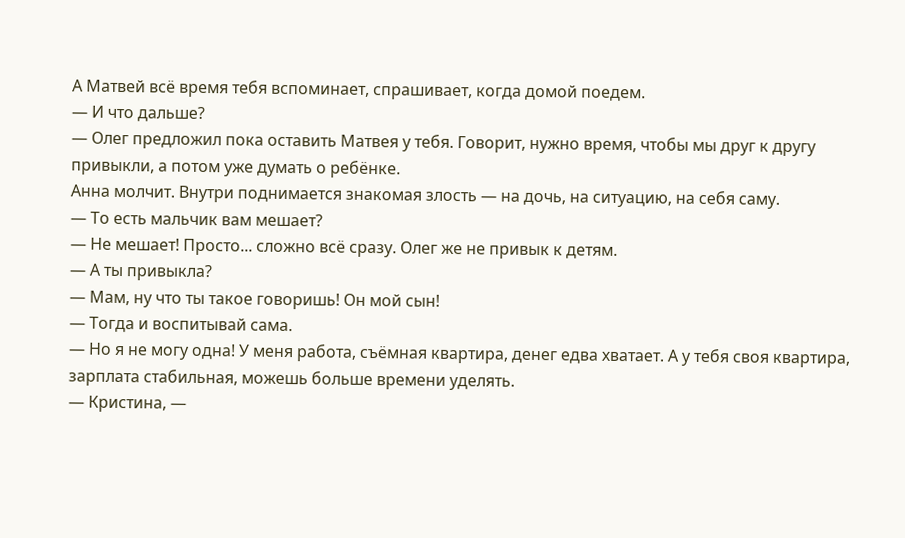А Матвей всё время тебя вспоминает, спрашивает, когда домой поедем.
— И что дальше?
— Олег предложил пока оставить Матвея у тебя. Говорит, нужно время, чтобы мы друг к другу привыкли, а потом уже думать о ребёнке.
Анна молчит. Внутри поднимается знакомая злость — на дочь, на ситуацию, на себя саму.
— То есть мальчик вам мешает?
— Не мешает! Просто... сложно всё сразу. Олег же не привык к детям.
— А ты привыкла?
— Мам, ну что ты такое говоришь! Он мой сын!
— Тогда и воспитывай сама.
— Но я не могу одна! У меня работа, съёмная квартира, денег едва хватает. А у тебя своя квартира, зарплата стабильная, можешь больше времени уделять.
— Кристина, —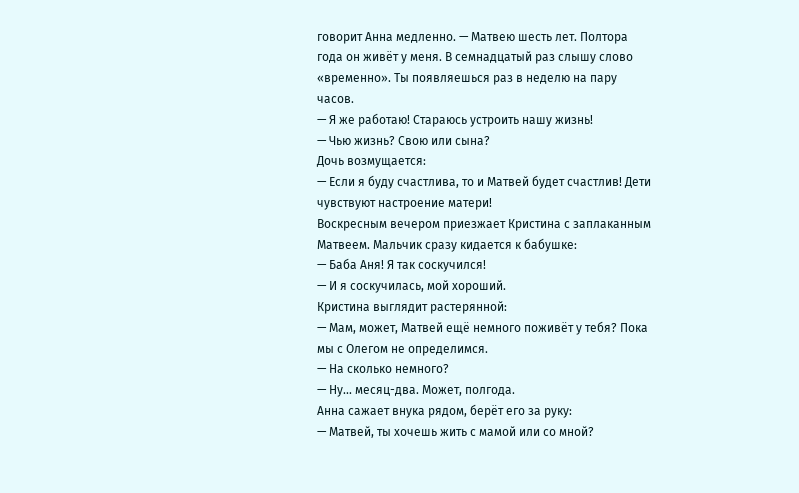говорит Анна медленно. — Матвею шесть лет. Полтора года он живёт у меня. В семнадцатый раз слышу слово «временно». Ты появляешься раз в неделю на пару часов.
— Я же работаю! Стараюсь устроить нашу жизнь!
— Чью жизнь? Свою или сына?
Дочь возмущается:
— Если я буду счастлива, то и Матвей будет счастлив! Дети чувствуют настроение матери!
Воскресным вечером приезжает Кристина с заплаканным Матвеем. Мальчик сразу кидается к бабушке:
— Баба Аня! Я так соскучился!
— И я соскучилась, мой хороший.
Кристина выглядит растерянной:
— Мам, может, Матвей ещё немного поживёт у тебя? Пока мы с Олегом не определимся.
— На сколько немного?
— Ну... месяц-два. Может, полгода.
Анна сажает внука рядом, берёт его за руку:
— Матвей, ты хочешь жить с мамой или со мной?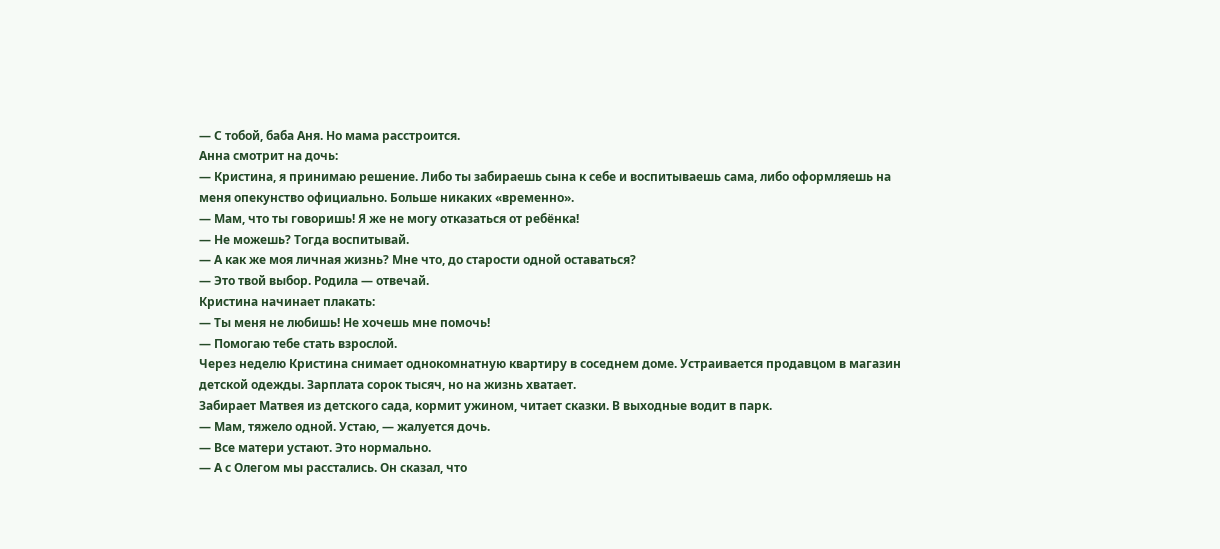— С тобой, баба Аня. Но мама расстроится.
Анна смотрит на дочь:
— Кристина, я принимаю решение. Либо ты забираешь сына к себе и воспитываешь сама, либо оформляешь на меня опекунство официально. Больше никаких «временно».
— Мам, что ты говоришь! Я же не могу отказаться от ребёнка!
— Не можешь? Тогда воспитывай.
— А как же моя личная жизнь? Мне что, до старости одной оставаться?
— Это твой выбор. Родила — отвечай.
Кристина начинает плакать:
— Ты меня не любишь! Не хочешь мне помочь!
— Помогаю тебе стать взрослой.
Через неделю Кристина снимает однокомнатную квартиру в соседнем доме. Устраивается продавцом в магазин детской одежды. Зарплата сорок тысяч, но на жизнь хватает.
Забирает Матвея из детского сада, кормит ужином, читает сказки. В выходные водит в парк.
— Мам, тяжело одной. Устаю, — жалуется дочь.
— Все матери устают. Это нормально.
— А с Олегом мы расстались. Он сказал, что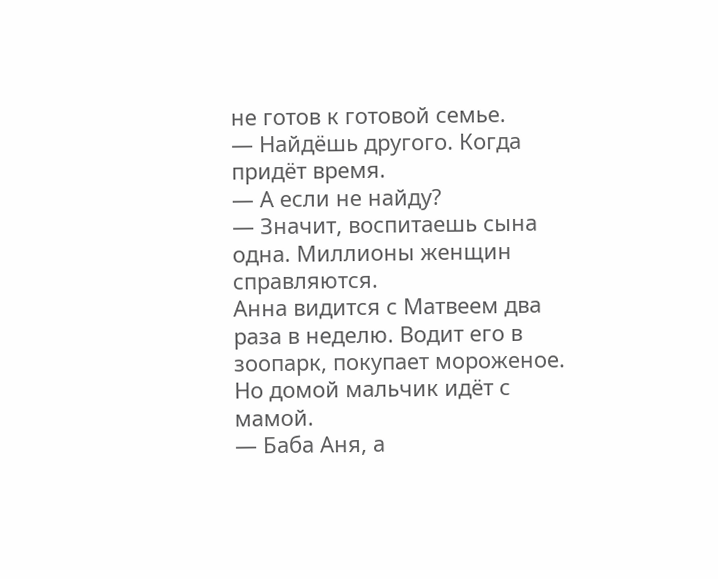не готов к готовой семье.
— Найдёшь другого. Когда придёт время.
— А если не найду?
— Значит, воспитаешь сына одна. Миллионы женщин справляются.
Анна видится с Матвеем два раза в неделю. Водит его в зоопарк, покупает мороженое.
Но домой мальчик идёт с мамой.
— Баба Аня, а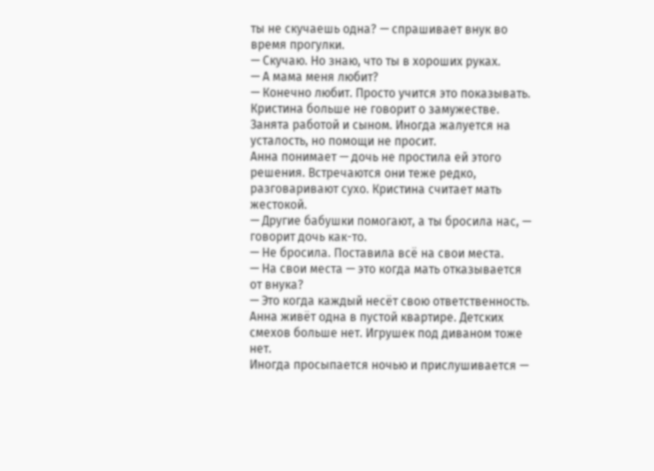ты не скучаешь одна? — спрашивает внук во время прогулки.
— Скучаю. Но знаю, что ты в хороших руках.
— А мама меня любит?
— Конечно любит. Просто учится это показывать.
Кристина больше не говорит о замужестве. Занята работой и сыном. Иногда жалуется на усталость, но помощи не просит.
Анна понимает — дочь не простила ей этого решения. Встречаются они теже редко, разговаривают сухо. Кристина считает мать жестокой.
— Другие бабушки помогают, а ты бросила нас, — говорит дочь как-то.
— Не бросила. Поставила всё на свои места.
— На свои места — это когда мать отказывается от внука?
— Это когда каждый несёт свою ответственность.
Анна живёт одна в пустой квартире. Детских смехов больше нет. Игрушек под диваном тоже нет.
Иногда просыпается ночью и прислушивается —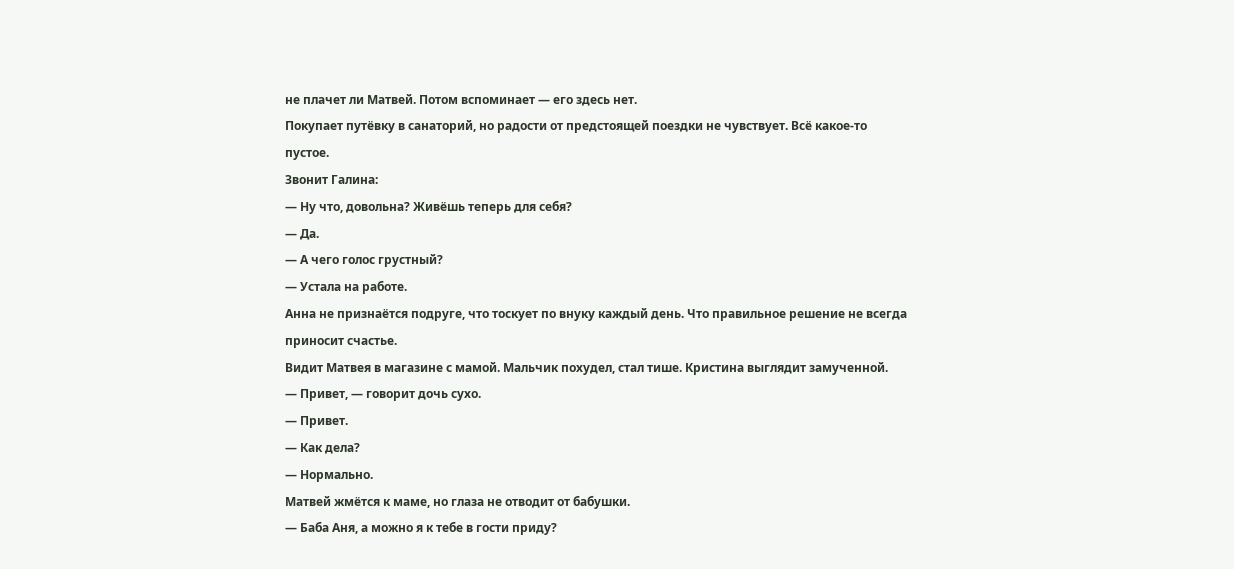не плачет ли Матвей. Потом вспоминает — его здесь нет.
Покупает путёвку в санаторий, но радости от предстоящей поездки не чувствует. Всё какое-то пустое.
Звонит Галина:
— Ну что, довольна? Живёшь теперь для себя?
— Да.
— А чего голос грустный?
— Устала на работе.
Анна не признаётся подруге, что тоскует по внуку каждый день. Что правильное решение не всегда приносит счастье.
Видит Матвея в магазине с мамой. Мальчик похудел, стал тише. Кристина выглядит замученной.
— Привет, — говорит дочь сухо.
— Привет.
— Как дела?
— Нормально.
Матвей жмётся к маме, но глаза не отводит от бабушки.
— Баба Аня, а можно я к тебе в гости приду?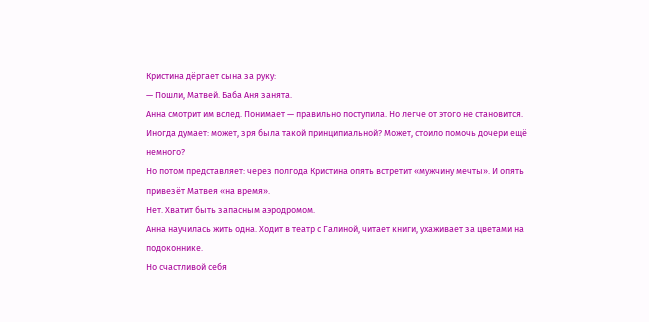Кристина дёргает сына за руку:
— Пошли, Матвей. Баба Аня занята.
Анна смотрит им вслед. Понимает — правильно поступила. Но легче от этого не становится.
Иногда думает: может, зря была такой принципиальной? Может, стоило помочь дочери ещё немного?
Но потом представляет: через полгода Кристина опять встретит «мужчину мечты». И опять привезёт Матвея «на время».
Нет. Хватит быть запасным аэродромом.
Анна научилась жить одна. Ходит в театр с Галиной, читает книги, ухаживает за цветами на подоконнике.
Но счастливой себя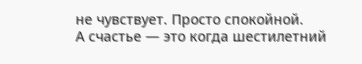не чувствует. Просто спокойной.
А счастье — это когда шестилетний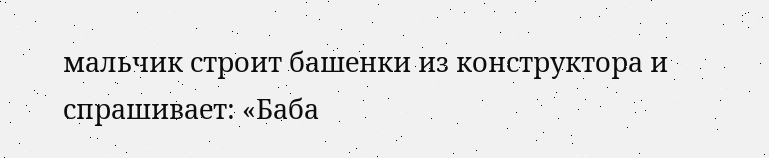мальчик строит башенки из конструктора и спрашивает: «Баба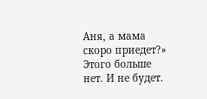Аня, а мама скоро приедет?»
Этого больше нет. И не будет.